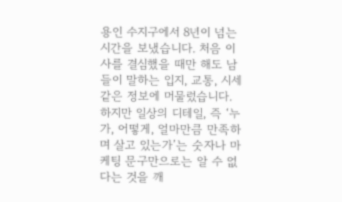용인 수지구에서 8년이 넘는 시간을 보냈습니다. 처음 이사를 결심했을 때만 해도 남들이 말하는 입지, 교통, 시세 같은 정보에 머물렀습니다. 하지만 일상의 디테일, 즉 ‘누가, 어떻게, 얼마만큼 만족하며 살고 있는가’는 숫자나 마케팅 문구만으로는 알 수 없다는 것을 깨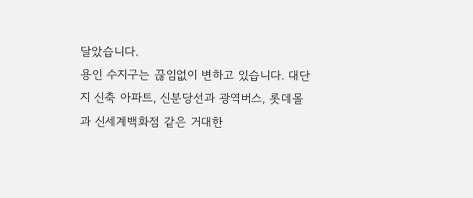달았습니다.
용인 수지구는 끊임없이 변하고 있습니다. 대단지 신축 아파트, 신분당선과 광역버스, 롯데몰과 신세계백화점 같은 거대한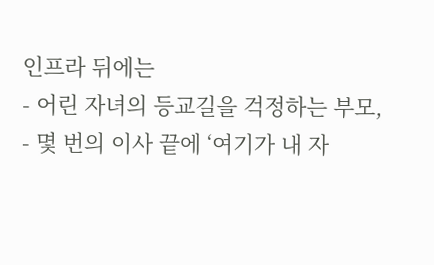인프라 뒤에는
- 어린 자녀의 등교길을 걱정하는 부모,
- 몇 번의 이사 끝에 ‘여기가 내 자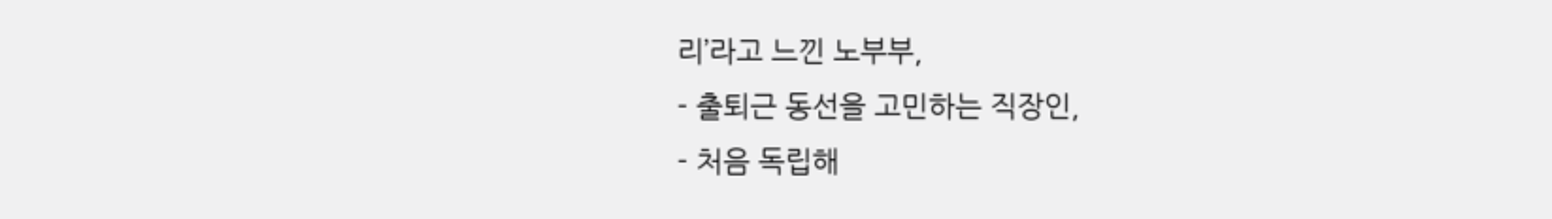리’라고 느낀 노부부,
- 출퇴근 동선을 고민하는 직장인,
- 처음 독립해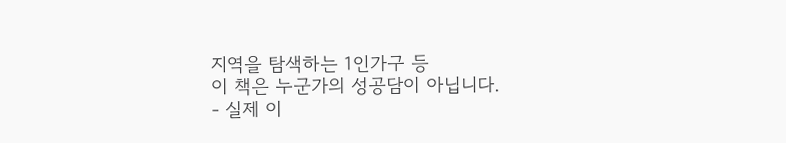지역을 탐색하는 1인가구 등
이 책은 누군가의 성공담이 아닙니다.
- 실제 이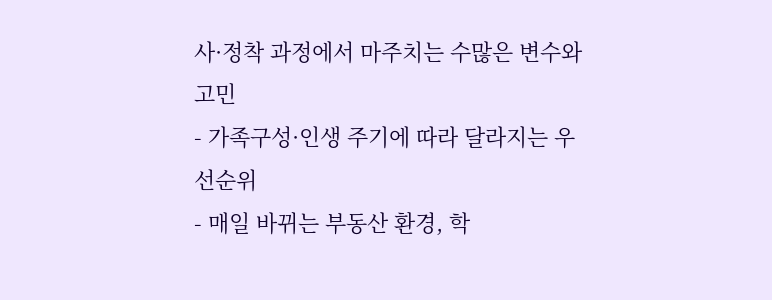사·정착 과정에서 마주치는 수많은 변수와 고민
- 가족구성·인생 주기에 따라 달라지는 우선순위
- 매일 바뀌는 부동산 환경, 학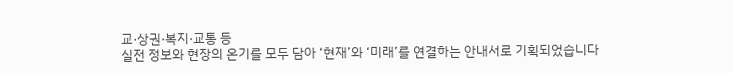교·상권·복지·교통 등
실전 정보와 현장의 온기를 모두 담아 ‘현재’와 ‘미래’를 연결하는 안내서로 기획되었습니다